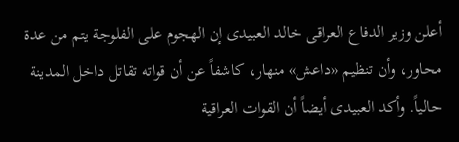أعلن وزير الدفاع العراقى خالد العبيدى إن الهجوم على الفلوجة يتم من عدة محاور، وأن تنظيم «داعش» منهار، كاشفاً عن أن قواته تقاتل داخل المدينة حالياً. وأكد العبيدى أيضاً أن القوات العراقية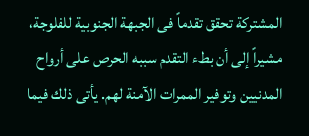المشتركة تحقق تقدماً فى الجبهة الجنوبية للفلوجة، مشيراً إلى أن بطء التقدم سببه الحرص على أرواح المدنيين وتوفير الممرات الآمنة لهم. يأتى ذلك فيما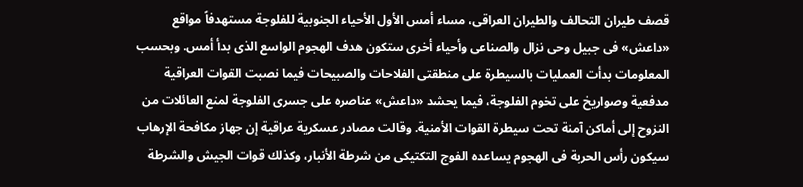قصف طيران التحالف والطيران العراقى، مساء أمس الأول الأحياء الجنوبية للفلوجة مستهدفاً مواقع «داعش» فى جبيل وحى نزال والصناعى وأحياء أخرى ستكون هدف الهجوم الواسع الذى بدأ أمس. وبحسب المعلومات بدأت العمليات بالسيطرة على منطقتى الفلاحات والصبيحات فيما نصبت القوات العراقية مدفعية وصواريخ على تخوم الفلوجة، فيما يحشد «داعش» عناصره على جسرى الفلوجة لمنع العائلات من النزوح إلى أماكن آمنة تحت سيطرة القوات الأمنية. وقالت مصادر عسكرية عراقية إن جهاز مكافحة الإرهاب سيكون رأس الحربة فى الهجوم يساعده الفوج التكتيكى من شرطة الأنبار، وكذلك قوات الجيش والشرطة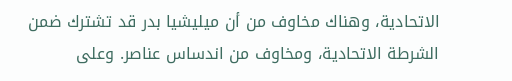الاتحادية، وهناك مخاوف من أن ميليشيا بدر قد تشترك ضمن الشرطة الاتحادية، ومخاوف من اندساس عناصر. وعلى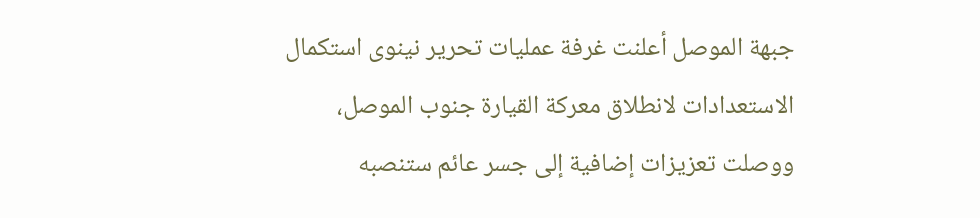جبهة الموصل أعلنت غرفة عمليات تحرير نينوى استكمال الاستعدادات لانطلاق معركة القيارة جنوب الموصل، ووصلت تعزيزات إضافية إلى جسر عائم ستنصبه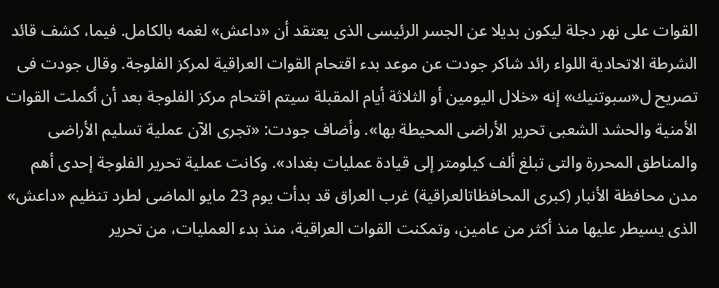القوات على نهر دجلة ليكون بديلا عن الجسر الرئيسى الذى يعتقد أن «داعش» لغمه بالكامل. فيما، كشف قائد الشرطة الاتحادية اللواء رائد شاكر جودت عن موعد بدء اقتحام القوات العراقية لمركز الفلوجة. وقال جودت فى تصريح ل«سبوتنيك» إنه «خلال اليومين أو الثلاثة أيام المقبلة سيتم اقتحام مركز الفلوجة بعد أن أكملت القوات الأمنية والحشد الشعبى تحرير الأراضى المحيطة بها». وأضاف جودت: «تجرى الآن عملية تسليم الأراضى والمناطق المحررة والتى تبلغ ألف كيلومتر إلى قيادة عمليات بغداد». وكانت عملية تحرير الفلوجة إحدى أهم مدن محافظة الأنبار (كبرى المحافظاتالعراقية) غرب العراق قد بدأت يوم 23 مايو الماضى لطرد تنظيم «داعش» الذى يسيطر عليها منذ أكثر من عامين، وتمكنت القوات العراقية، منذ بدء العمليات، من تحرير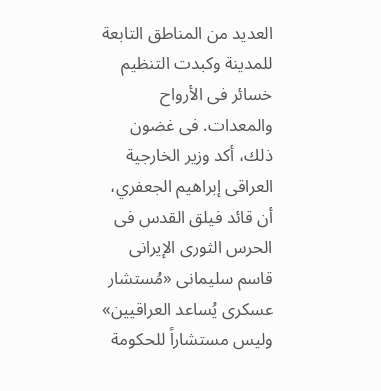العديد من المناطق التابعة للمدينة وكبدت التنظيم خسائر فى الأرواح والمعدات. فى غضون ذلك، أكد وزير الخارجية العراقى إبراهيم الجعفري، أن قائد فيلق القدس فى الحرس الثورى الإيرانى قاسم سليمانى «مُستشار عسكرى يُساعد العراقيين» وليس مستشاراً للحكومة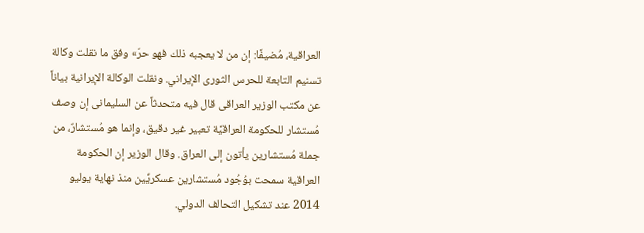العراقية، مُضيفًا: إن من لا يعجبه ذلك فهو حرّ» وفق ما نقلت وكالة تسنيم التابعة للحرس الثورى الإيراني. ونقلت الوكالة الإيرانية بياناً عن مكتب الوزير العراقى قال فيه متحدثاً عن السليمانى إن وصف مُستشار للحكومة العراقيَّة تعبير غير دقيق، وإنما هو مُستشارٌ، من جملة مُستشارين يأتون إلى العراق. وقال الوزير إن الحكومة العراقية سمحت بوُجُود مُستشارين عسكريِّين منذ نهاية يوليو 2014 عند تشكيل التحالف الدولي.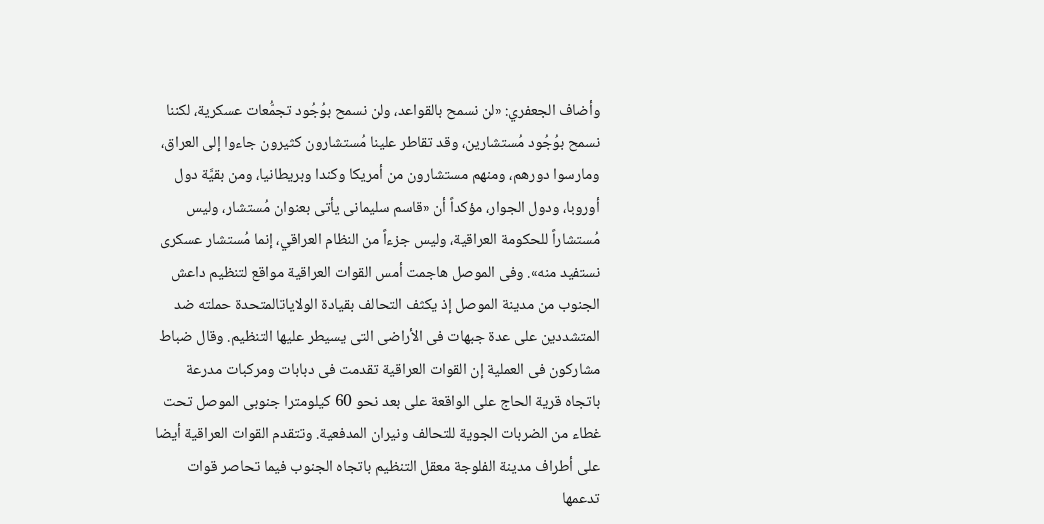وأضاف الجعفري: «لن نسمح بالقواعد، ولن نسمح بوُجُود تجمُّعات عسكرية، لكننا نسمح بوُجُود مُستشارين، وقد تقاطر علينا مُستشارون كثيرون جاءوا إلى العراق، ومارسوا دورهم، ومنهم مستشارون من أمريكا وكندا وبريطانيا، ومن بقيَّة دول أوروبا، ودول الجوار، مؤكداً أن «قاسم سليمانى يأتى بعنوان مُستشار، وليس مُستشاراً للحكومة العراقية، وليس جزءاً من النظام العراقي، إنما مُستشار عسكرى نستفيد منه». وفى الموصل هاجمت أمس القوات العراقية مواقع لتنظيم داعش الجنوب من مدينة الموصل إذ يكثف التحالف بقيادة الولاياتالمتحدة حملته ضد المتشددين على عدة جبهات فى الأراضى التى يسيطر عليها التنظيم. وقال ضباط مشاركون فى العملية إن القوات العراقية تقدمت فى دبابات ومركبات مدرعة باتجاه قرية الحاج على الواقعة على بعد نحو 60 كيلومترا جنوبى الموصل تحت غطاء من الضربات الجوية للتحالف ونيران المدفعية. وتتقدم القوات العراقية أيضا على أطراف مدينة الفلوجة معقل التنظيم باتجاه الجنوب فيما تحاصر قوات تدعمها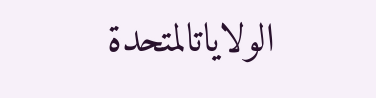الولاياتالمتحدة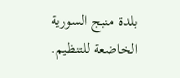بلدة منبج السورية الخاضعة للتنظيم.